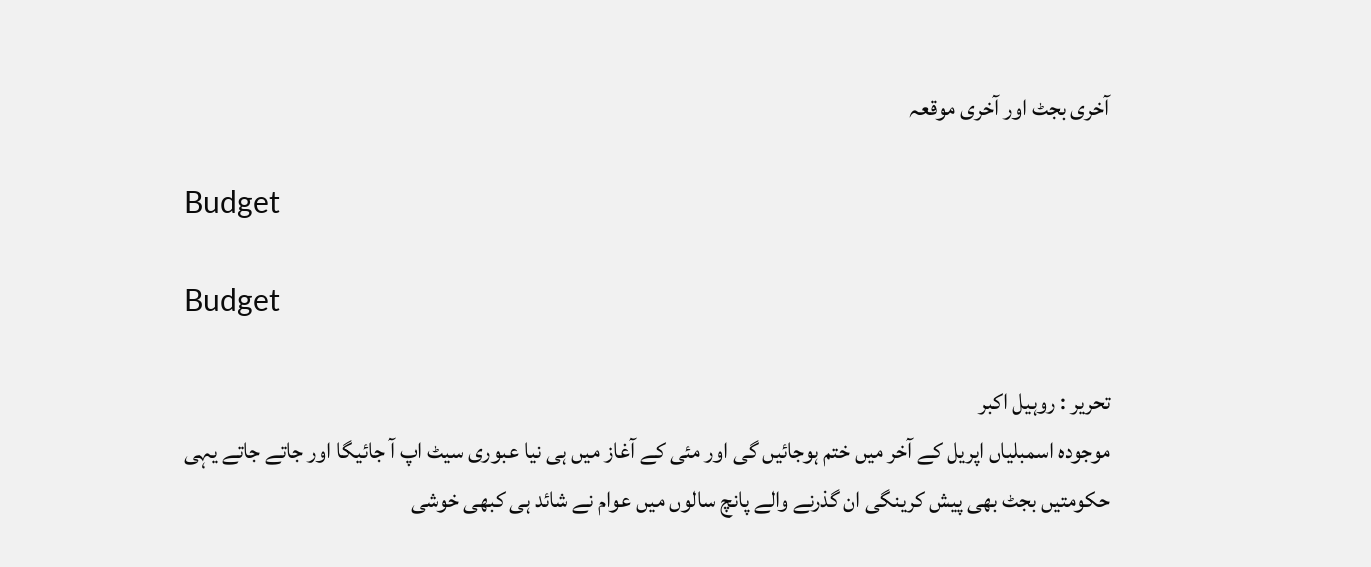آخری بجٹ اور آخری موقعہ

Budget

Budget

تحریر : روہیل اکبر
موجودہ اسمبلیاں اپریل کے آخر میں ختم ہوجائیں گی اور مئی کے آغاز میں ہی نیا عبوری سیٹ اپ آ جائیگا اور جاتے جاتے یہی حکومتیں بجٹ بھی پیش کرینگی ان گذرنے والے پانچ سالوں میں عوام نے شائد ہی کبھی خوشی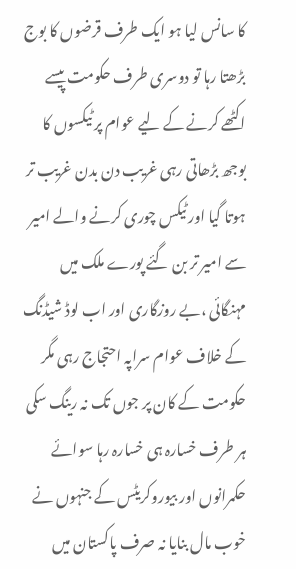کا سانس لیا ہو ایک طرف قرضوں کا بوج بڑھتا رہا تو دوسری طرف حکومت پیسے اکٹھے کرنے کے لیے عوام پر ٹیکسوں کا بوجھ بڑھاتی رہی غریب دن بدن غریب تر ہوتا گیا اور ٹیکس چوری کرنے والے امیر سے امیر تر بن گئے پورے ملک میں مہنگائی ،بے روزگاری اور اب لوڈ شیڈنگ کے خلاف عوام سراپہ احتجاج رہی مگر حکومت کے کان پر جوں تک نہ رینگ سکی ہر طرف خسارہ ہی خسارہ رہا سوائے حکمرانوں اور بیوروکریٹس کے جنہوں نے خوب مال بنایا نہ صرف پاکستان میں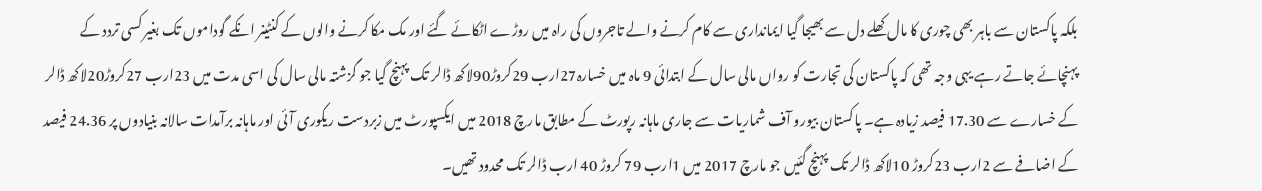بلکہ پاکستان سے باہر بھی چوری کا مال کھلے دل سے بھیجا گیا ایمانداری سے کام کرنے والے تاجروں کی راہ میں روڑے اٹکائے گئے اور مک مکا کرنے والوں کے کنٹینر انکے گوداموں تک بغیر کسی تردد کے پہنچائے جاتے رہے یہی وجہ تھی کہ پاکستان کی تجارت کو رواں مالی سال کے ابتدائی 9 ماہ میں خسارہ27ارب 29کروڑ90لاکھ ڈالر تک پہنچ گیا جو گزشتہ مالی سال کی اسی مدت میں 23ارب 27کروڑ20لاکھ ڈالر کے خسارے سے 17.30 فیصد زیادہ ہے۔ پاکستان بیورو آف شماریات سے جاری ماہانہ رپورٹ کے مطابق مارچ 2018 میں ایکسپورٹ میں زبردست ریکوری آئی اور ماہانہ برآمدات سالانہ بنیادوں پر 24.36 فیصد کے اضافے سے 2ارب 23کروڑ 10لاکھ ڈالر تک پہنچ گئیں جو مارچ 2017 میں 1ارب 79 کروڑ 40 ارب ڈالر تک محدود تھیں۔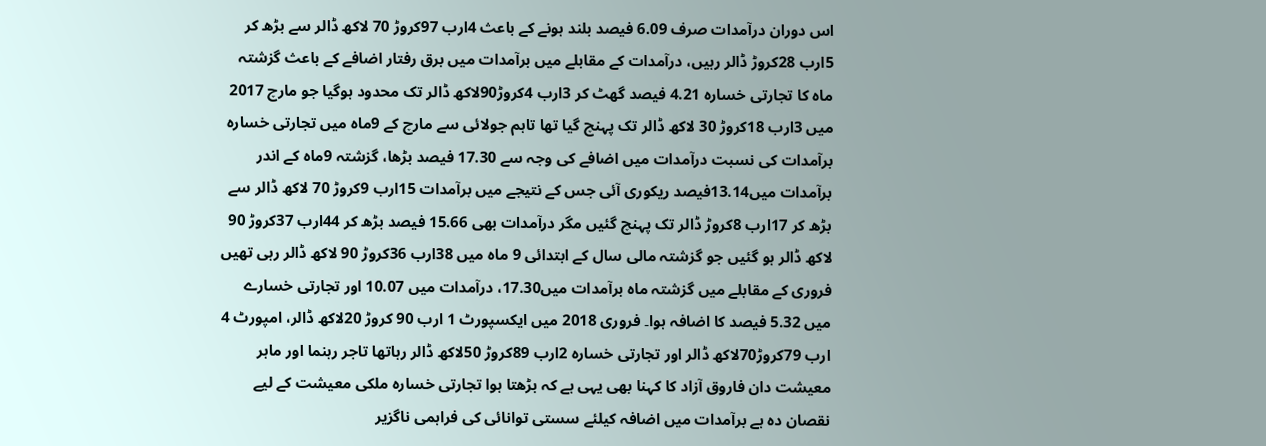اس دوران درآمدات صرف 6.09 فیصد بلند ہونے کے باعث 4ارب 97کروڑ 70 لاکھ ڈالر سے بڑھ کر 5ارب 28کروڑ ڈالر رہیں، درآمدات کے مقابلے میں برآمدات میں برق رفتار اضافے کے باعث گزشتہ ماہ کا تجارتی خسارہ 4.21 فیصد گھٹ کر 3ارب 4کروڑ90لاکھ ڈالر تک محدود ہوگیا جو مارچ 2017 میں 3ارب 18کروڑ 30 لاکھ ڈالر تک پہنچ گیا تھا تاہم جولائی سے مارچ کے 9ماہ میں تجارتی خسارہ برآمدات کی نسبت درآمدات میں اضافے کی وجہ سے 17.30 فیصد بڑھا، گزشتہ 9ماہ کے اندر برآمدات میں13.14فیصد ریکوری آئی جس کے نتیجے میں برآمدات 15ارب 9کروڑ 70 لاکھ ڈالر سے بڑھ کر 17ارب 8کروڑ ڈالر تک پہنچ گئیں مگر درآمدات بھی 15.66 فیصد بڑھ کر 44ارب 37کروڑ 90 لاکھ ڈالر ہو گئیں جو گزشتہ مالی سال کے ابتدائی 9 ماہ میں 38ارب 36کروڑ 90 لاکھ ڈالر رہی تھیں فروری کے مقابلے میں گزشتہ ماہ برآمدات میں17.30، درآمدات میں 10.07 اور تجارتی خسارے میں 5.32 فیصد کا اضافہ ہوا۔ فروری 2018 میں ایکسپورٹ 1 ارب 90 کروڑ 20لاکھ ڈالر، امپورٹ 4 ارب 79کروڑ70لاکھ ڈالر اور تجارتی خسارہ 2ارب 89کروڑ 50لاکھ ڈالر رہاتھا تاجر رہنما اور ماہر معیشت دان فاروق آزاد کا کہنا بھی یہی ہے کہ بڑھتا ہوا تجارتی خسارہ ملکی معیشت کے لیے نقصان دہ ہے برآمدات میں اضافہ کیلئے سستی توانائی کی فراہمی ناگزیر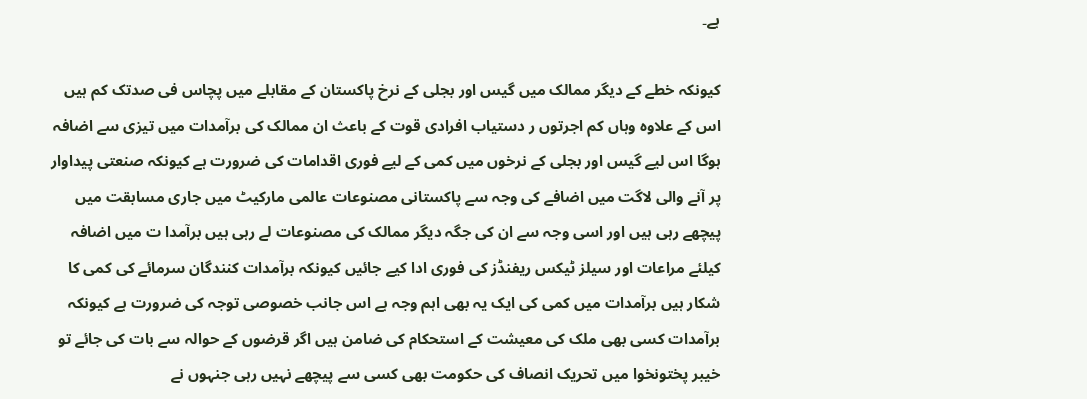ہے۔

کیونکہ خطے کے دیگر ممالک میں گیس اور بجلی کے نرخ پاکستان کے مقابلے میں پچاس فی صدتک کم ہیں اس کے علاوہ وہاں کم اجرتوں ر دستیاب افرادی قوت کے باعث ان ممالک کی برآمدات میں تیزی سے اضافہ ہوگا اس لیے گیس اور بجلی کے نرخوں میں کمی کے لیے فوری اقدامات کی ضرورت ہے کیونکہ صنعتی پیداوار پر آنے والی لاگت میں اضافے کی وجہ سے پاکستانی مصنوعات عالمی مارکیٹ میں جاری مسابقت میں پیچھے رہی ہیں اور اسی وجہ سے ان کی جگہ دیگر ممالک کی مصنوعات لے رہی ہیں برآمدا ت میں اضافہ کیلئے مراعات اور سیلز ٹیکس ریفنڈز کی فوری ادا کیے جائیں کیونکہ برآمدات کنندگان سرمائے کی کمی کا شکار ہیں برآمدات میں کمی کی ایک یہ بھی اہم وجہ ہے اس جانب خصوصی توجہ کی ضرورت ہے کیونکہ برآمدات کسی بھی ملک کی معیشت کے استحکام کی ضامن ہیں اگر قرضوں کے حوالہ سے بات کی جائے تو خیبر پختونخوا میں تحریک انصاف کی حکومت بھی کسی سے پیچھے نہیں رہی جنہوں نے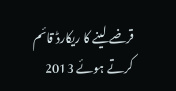قرضے لینے کا ریکارڈ قائم کرتے ہوئے 2013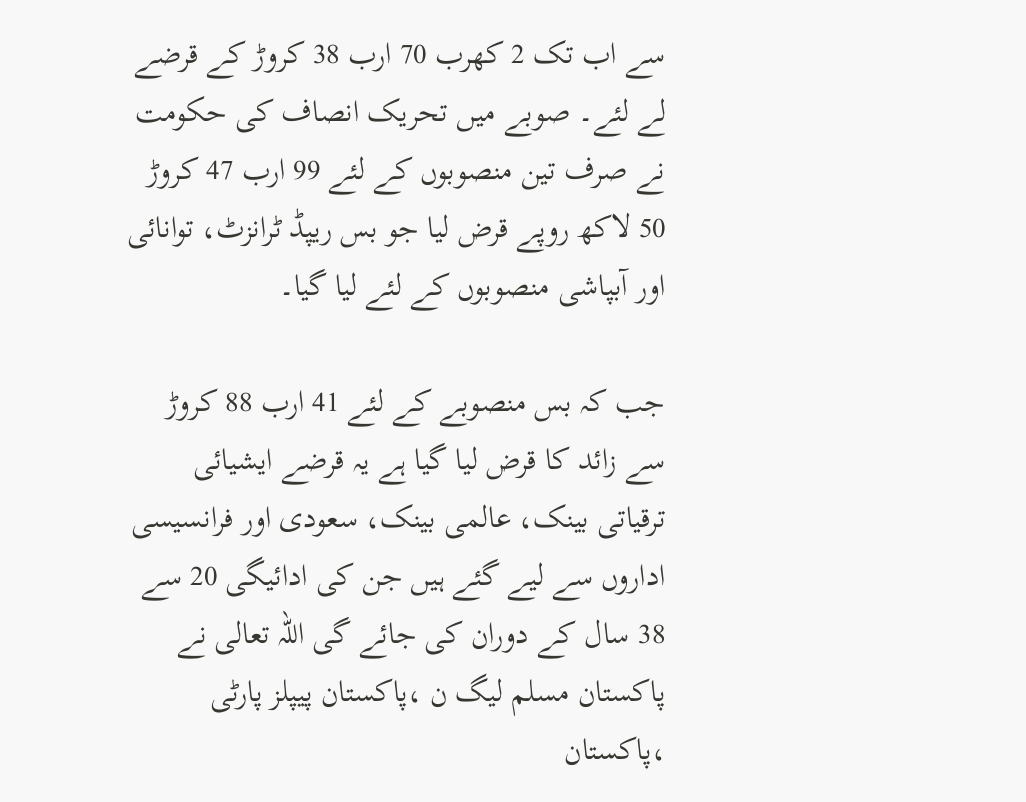سے اب تک 2 کھرب 70 ارب 38 کروڑ کے قرضے لے لئے۔ صوبے میں تحریک انصاف کی حکومت نے صرف تین منصوبوں کے لئے 99 ارب 47 کروڑ 50 لاکھ روپے قرض لیا جو بس ریپڈ ٹرانزٹ، توانائی اور آبپاشی منصوبوں کے لئے لیا گیا۔

جب کہ بس منصوبے کے لئے 41 ارب 88 کروڑ سے زائد کا قرض لیا گیا ہے یہ قرضے ایشیائی ترقیاتی بینک، عالمی بینک، سعودی اور فرانسیسی اداروں سے لیے گئے ہیں جن کی ادائیگی 20 سے 38 سال کے دوران کی جائے گی اللہ تعالی نے پاکستان مسلم لیگ ن ،پاکستان پیپلز پارٹی ،پاکستان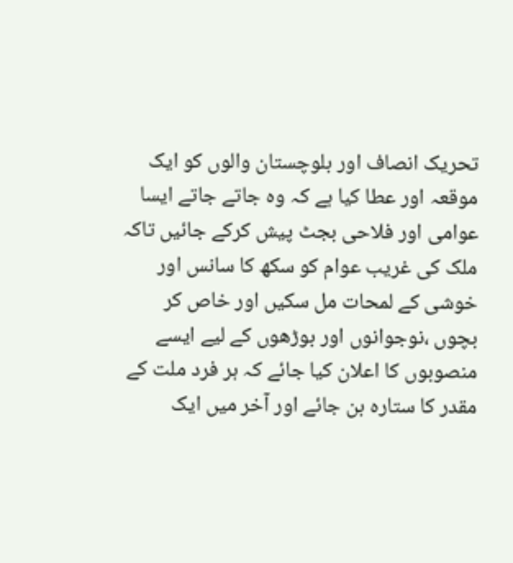تحریک انصاف اور بلوچستان والوں کو ایک موقعہ اور عطا کیا ہے کہ وہ جاتے جاتے ایسا عوامی اور فلاحی بجٹ پیش کرکے جائیں تاکہ ملک کی غریب عوام کو سکھ کا سانس اور خوشی کے لمحات مل سکیں اور خاص کر بچوں ،نوجوانوں اور بوڑھوں کے لیے ایسے منصوبوں کا اعلان کیا جائے کہ ہر فرد ملت کے مقدر کا ستارہ بن جائے اور آخر میں ایک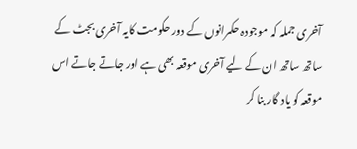آخری جملہ کہ موجودہ حکمرانوں کے دور حکومت کایہ آخری بجٹ کے ساتھ ساتھ ان کے لیے آخری موقعہ بھی ہے اور جاتے جاتے اس موقعہ کو یاد گار بنا کر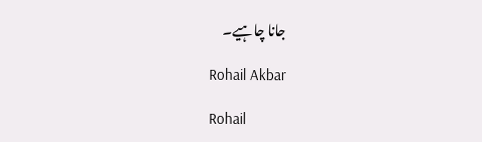جانا چاہیے۔

Rohail Akbar

Rohail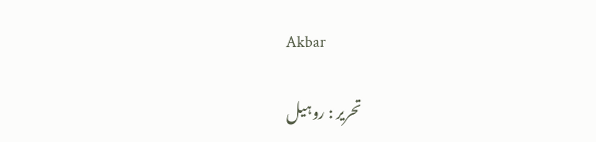Akbar

تحریر : روہیل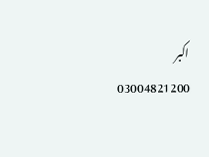اکبر
03004821200